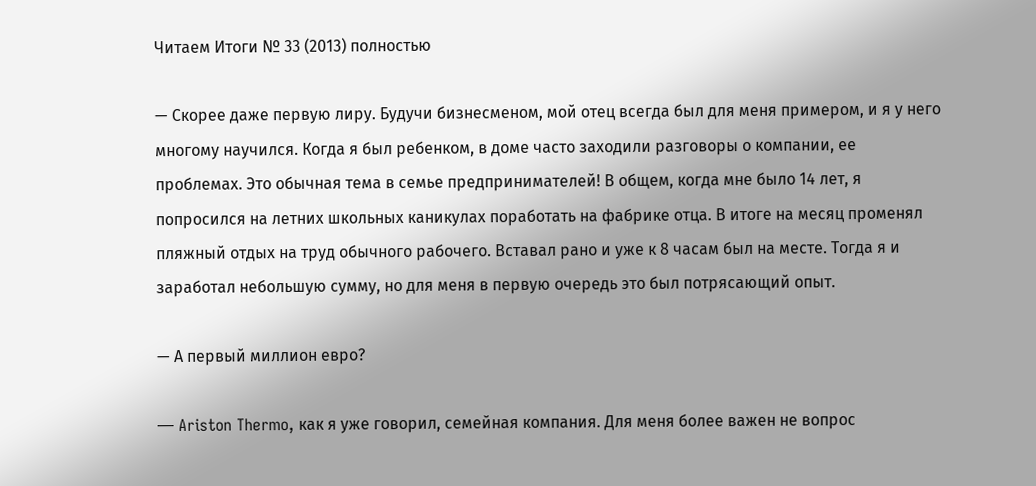Читаем Итоги № 33 (2013) полностью

— Скорее даже первую лиру. Будучи бизнесменом, мой отец всегда был для меня примером, и я у него многому научился. Когда я был ребенком, в доме часто заходили разговоры о компании, ее проблемах. Это обычная тема в семье предпринимателей! В общем, когда мне было 14 лет, я попросился на летних школьных каникулах поработать на фабрике отца. В итоге на месяц променял пляжный отдых на труд обычного рабочего. Вставал рано и уже к 8 часам был на месте. Тогда я и заработал небольшую сумму, но для меня в первую очередь это был потрясающий опыт.

— А первый миллион евро?

— Ariston Thermo, как я уже говорил, семейная компания. Для меня более важен не вопрос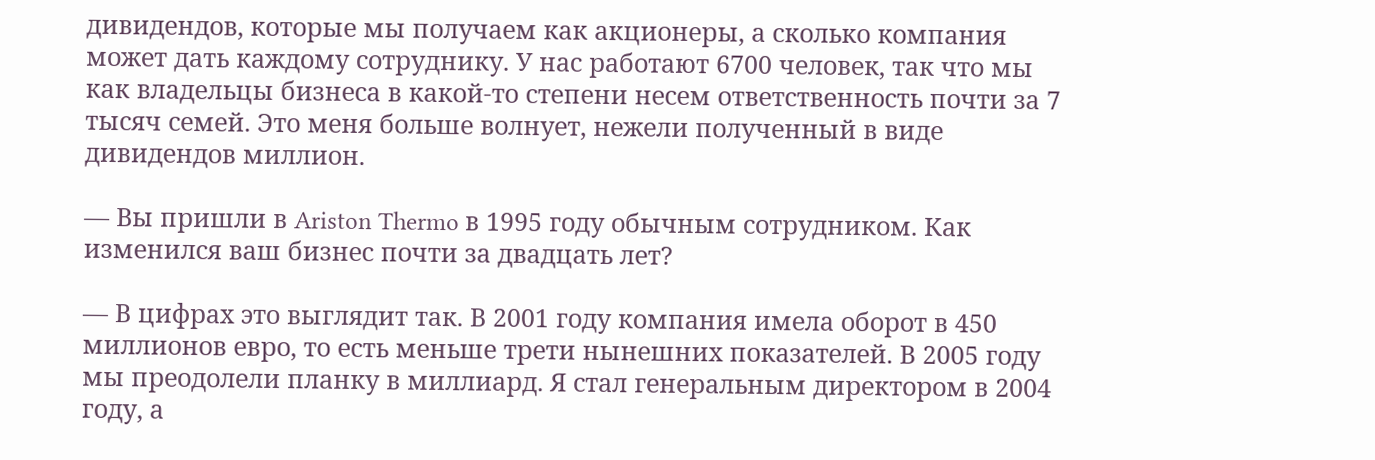дивидендов, которые мы получаем как акционеры, а сколько компания может дать каждому сотруднику. У нас работают 6700 человек, так что мы как владельцы бизнеса в какой-то степени несем ответственность почти за 7 тысяч семей. Это меня больше волнует, нежели полученный в виде дивидендов миллион.

— Вы пришли в Ariston Thermo в 1995 году обычным сотрудником. Как изменился ваш бизнес почти за двадцать лет?

— В цифрах это выглядит так. В 2001 году компания имела оборот в 450 миллионов евро, то есть меньше трети нынешних показателей. В 2005 году мы преодолели планку в миллиард. Я стал генеральным директором в 2004 году, а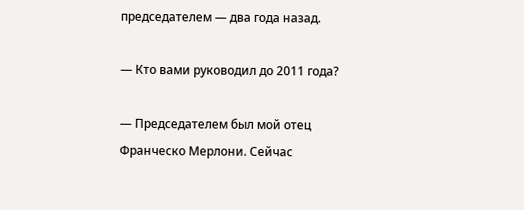председателем — два года назад.

— Кто вами руководил до 2011 года?

— Председателем был мой отец Франческо Мерлони. Сейчас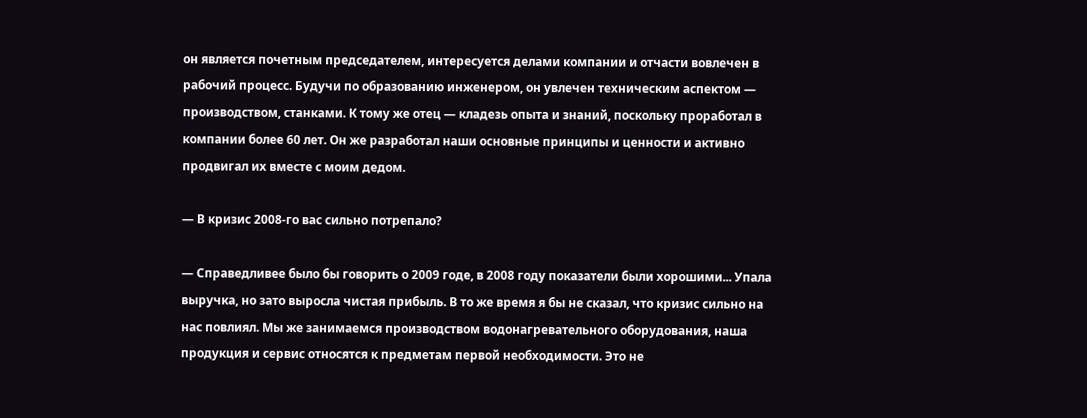он является почетным председателем, интересуется делами компании и отчасти вовлечен в рабочий процесс. Будучи по образованию инженером, он увлечен техническим аспектом — производством, станками. К тому же отец — кладезь опыта и знаний, поскольку проработал в компании более 60 лет. Он же разработал наши основные принципы и ценности и активно продвигал их вместе с моим дедом.

— В кризис 2008-го вас сильно потрепало?

— Справедливее было бы говорить о 2009 годе, в 2008 году показатели были хорошими... Упала выручка, но зато выросла чистая прибыль. В то же время я бы не сказал, что кризис сильно на нас повлиял. Мы же занимаемся производством водонагревательного оборудования, наша продукция и сервис относятся к предметам первой необходимости. Это не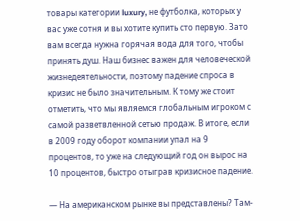товары категории luxury, не футболка, которых у вас уже сотня и вы хотите купить сто первую. Зато вам всегда нужна горячая вода для того, чтобы принять душ. Наш бизнес важен для человеческой жизнедеятельности, поэтому падение спроса в кризис не было значительным. К тому же стоит отметить, что мы являемся глобальным игроком с самой разветвленной сетью продаж. В итоге, если в 2009 году оборот компании упал на 9 процентов, то уже на следующий год он вырос на 10 процентов, быстро отыграв кризисное падение.

— На американском рынке вы представлены? Там-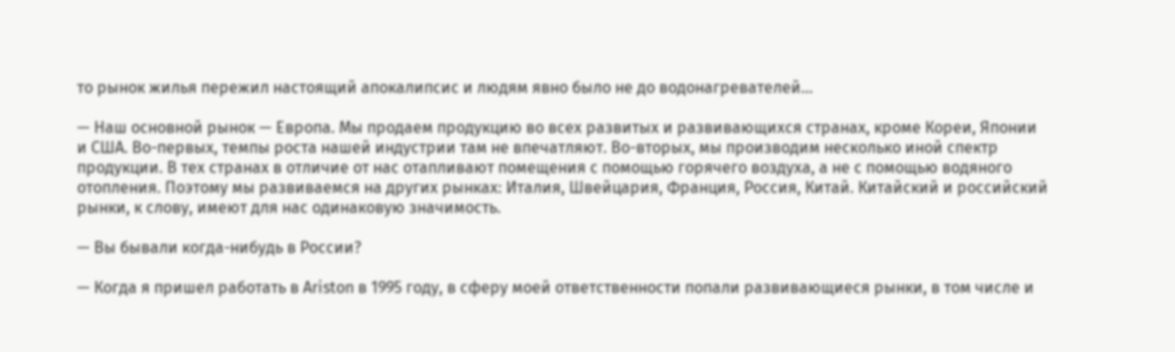то рынок жилья пережил настоящий апокалипсис и людям явно было не до водонагревателей...

— Наш основной рынок — Европа. Мы продаем продукцию во всех развитых и развивающихся странах, кроме Кореи, Японии и США. Во-первых, темпы роста нашей индустрии там не впечатляют. Во-вторых, мы производим несколько иной спектр продукции. В тех странах в отличие от нас отапливают помещения с помощью горячего воздуха, а не с помощью водяного отопления. Поэтому мы развиваемся на других рынках: Италия, Швейцария, Франция, Россия, Китай. Китайский и российский рынки, к слову, имеют для нас одинаковую значимость.

— Вы бывали когда-нибудь в России?

— Когда я пришел работать в Ariston в 1995 году, в сферу моей ответственности попали развивающиеся рынки, в том числе и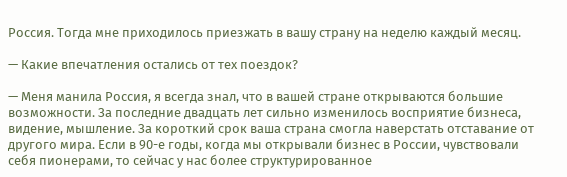Россия. Тогда мне приходилось приезжать в вашу страну на неделю каждый месяц.

— Какие впечатления остались от тех поездок?

— Меня манила Россия, я всегда знал, что в вашей стране открываются большие возможности. За последние двадцать лет сильно изменилось восприятие бизнеса, видение, мышление. За короткий срок ваша страна смогла наверстать отставание от другого мира. Если в 90-е годы, когда мы открывали бизнес в России, чувствовали себя пионерами, то сейчас у нас более структурированное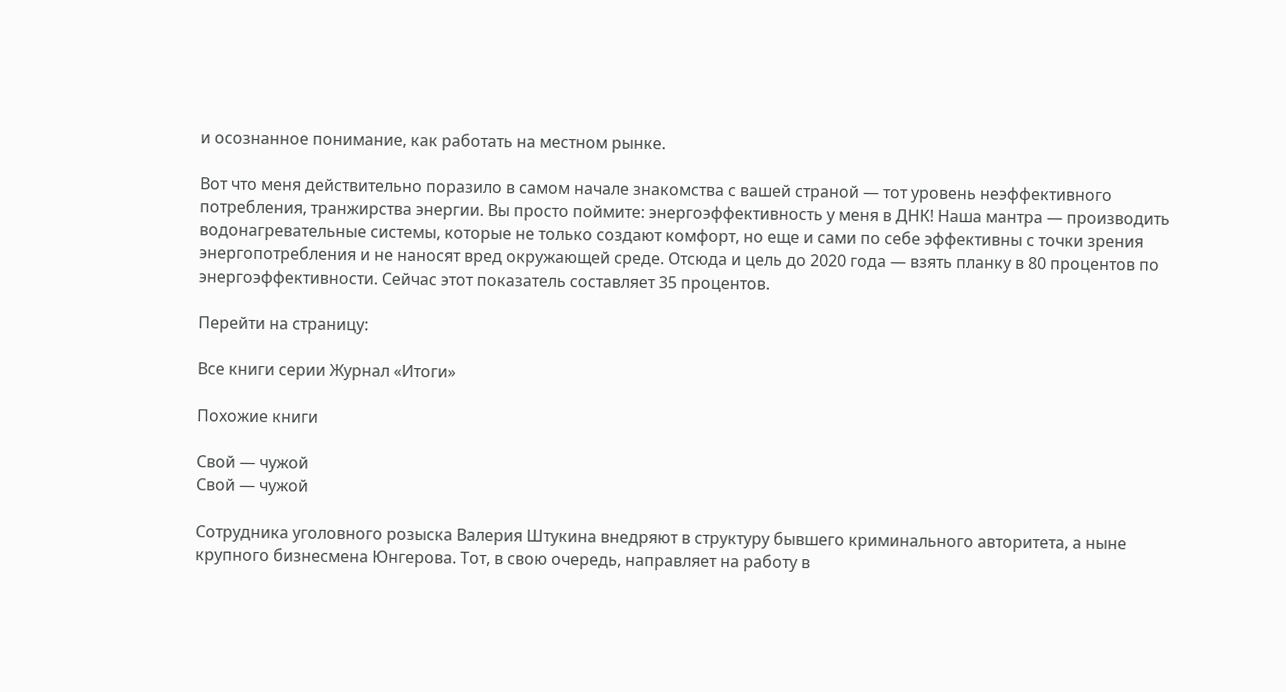и осознанное понимание, как работать на местном рынке.

Вот что меня действительно поразило в самом начале знакомства с вашей страной — тот уровень неэффективного потребления, транжирства энергии. Вы просто поймите: энергоэффективность у меня в ДНК! Наша мантра — производить водонагревательные системы, которые не только создают комфорт, но еще и сами по себе эффективны с точки зрения энергопотребления и не наносят вред окружающей среде. Отсюда и цель до 2020 года — взять планку в 80 процентов по энергоэффективности. Сейчас этот показатель составляет 35 процентов.

Перейти на страницу:

Все книги серии Журнал «Итоги»

Похожие книги

Свой — чужой
Свой — чужой

Сотрудника уголовного розыска Валерия Штукина внедряют в структуру бывшего криминального авторитета, а ныне крупного бизнесмена Юнгерова. Тот, в свою очередь, направляет на работу в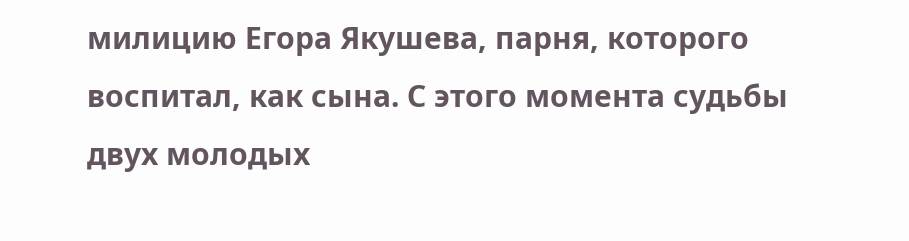милицию Егора Якушева, парня, которого воспитал, как сына. С этого момента судьбы двух молодых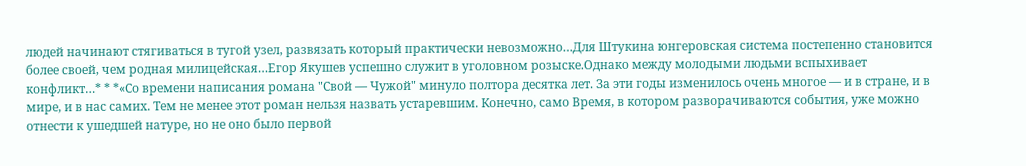людей начинают стягиваться в тугой узел, развязать который практически невозможно…Для Штукина юнгеровская система постепенно становится более своей, чем родная милицейская…Егор Якушев успешно служит в уголовном розыске.Однако между молодыми людьми вспыхивает конфликт…* * *«Со времени написания романа "Свой — Чужой" минуло полтора десятка лет. За эти годы изменилось очень многое — и в стране, и в мире, и в нас самих. Тем не менее этот роман нельзя назвать устаревшим. Конечно, само Время, в котором разворачиваются события, уже можно отнести к ушедшей натуре, но не оно было первой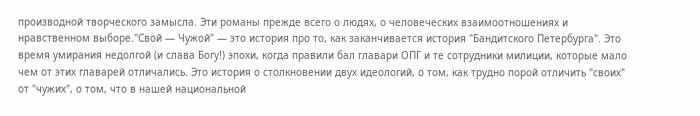производной творческого замысла. Эти романы прежде всего о людях, о человеческих взаимоотношениях и нравственном выборе."Свой — Чужой" — это история про то, как заканчивается история "Бандитского Петербурга". Это время умирания недолгой (и слава Богу!) эпохи, когда правили бал главари ОПГ и те сотрудники милиции, которые мало чем от этих главарей отличались. Это история о столкновении двух идеологий, о том, как трудно порой отличить "своих" от "чужих", о том, что в нашей национальной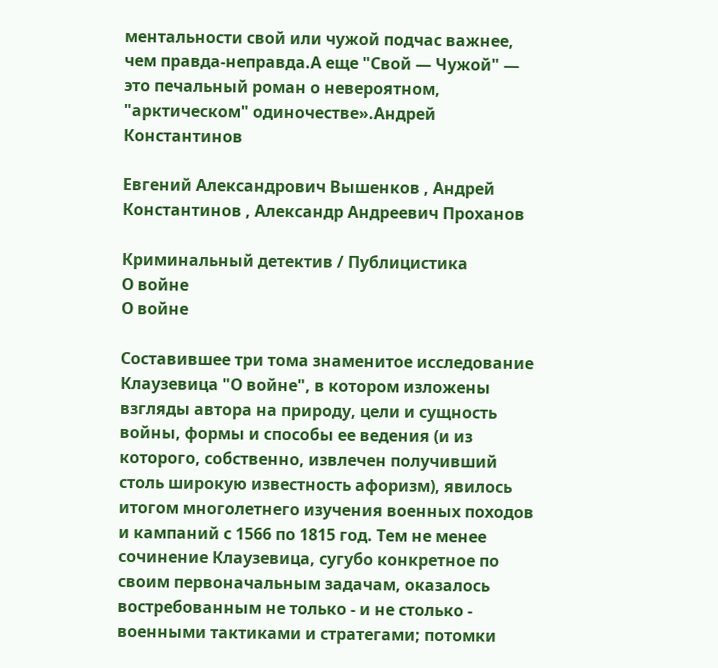ментальности свой или чужой подчас важнее, чем правда-неправда.А еще "Свой — Чужой" — это печальный роман о невероятном, "арктическом" одиночестве».Андрей Константинов

Евгений Александрович Вышенков , Андрей Константинов , Александр Андреевич Проханов

Криминальный детектив / Публицистика
О войне
О войне

Составившее три тома знаменитое исследование Клаузевица "О войне", в котором изложены взгляды автора на природу, цели и сущность войны, формы и способы ее ведения (и из которого, собственно, извлечен получивший столь широкую известность афоризм), явилось итогом многолетнего изучения военных походов и кампаний с 1566 по 1815 год. Тем не менее сочинение Клаузевица, сугубо конкретное по своим первоначальным задачам, оказалось востребованным не только - и не столько - военными тактиками и стратегами; потомки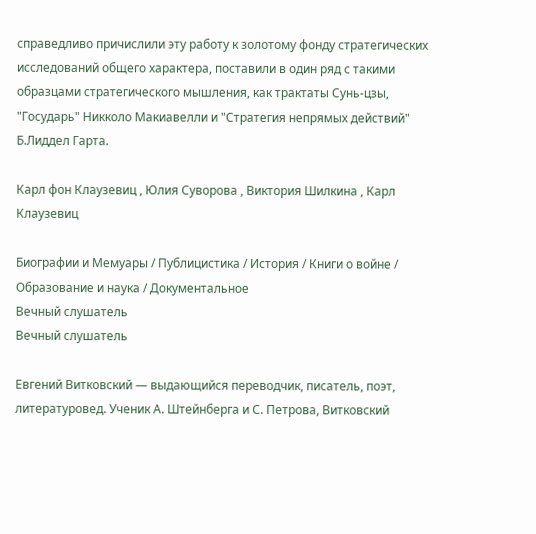справедливо причислили эту работу к золотому фонду стратегических исследований общего характера, поставили в один ряд с такими образцами стратегического мышления, как трактаты Сунь-цзы, "Государь" Никколо Макиавелли и "Стратегия непрямых действий" Б.Лиддел Гарта.

Карл фон Клаузевиц , Юлия Суворова , Виктория Шилкина , Карл Клаузевиц

Биографии и Мемуары / Публицистика / История / Книги о войне / Образование и наука / Документальное
Вечный слушатель
Вечный слушатель

Евгений Витковский — выдающийся переводчик, писатель, поэт, литературовед. Ученик А. Штейнберга и С. Петрова, Витковский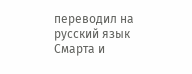переводил на русский язык Смарта и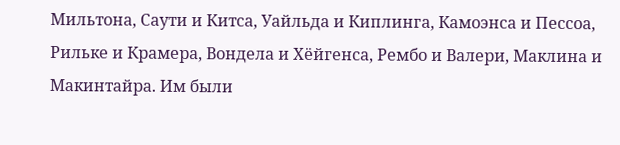Мильтона, Саути и Китса, Уайльда и Киплинга, Камоэнса и Пессоа, Рильке и Крамера, Вондела и Хёйгенса, Рембо и Валери, Маклина и Макинтайра. Им были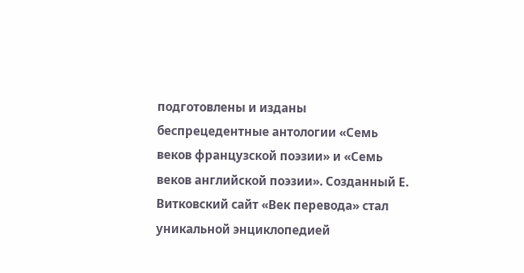подготовлены и изданы беспрецедентные антологии «Семь веков французской поэзии» и «Семь веков английской поэзии». Созданный Е. Витковский сайт «Век перевода» стал уникальной энциклопедией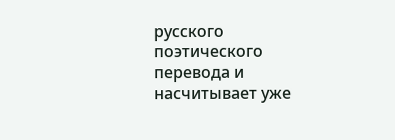русского поэтического перевода и насчитывает уже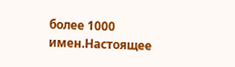более 1000 имен.Настоящее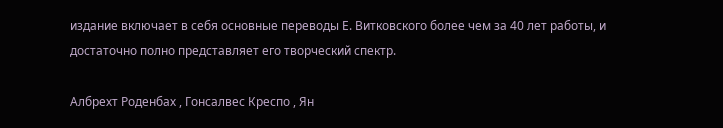издание включает в себя основные переводы Е. Витковского более чем за 40 лет работы, и достаточно полно представляет его творческий спектр.

Албрехт Роденбах , Гонсалвес Креспо , Ян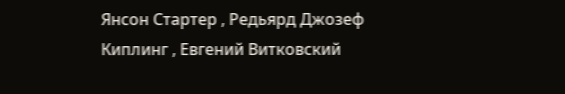Янсон Стартер , Редьярд Джозеф Киплинг , Евгений Витковский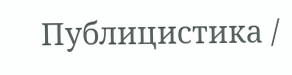Публицистика /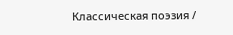Классическая поэзия /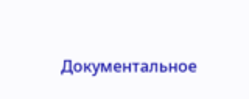Документальное